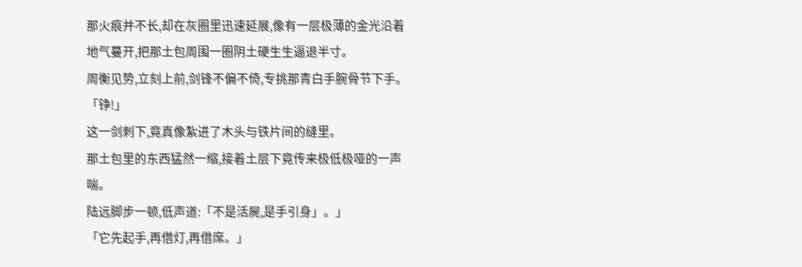那火痕并不长,却在灰圈里迅速延展,像有一层极薄的金光沿着地气蔓开,把那土包周围一圈阴土硬生生逼退半寸。
周衡见势,立刻上前,剑锋不偏不倚,专挑那青白手腕骨节下手。
「铮!」
这一剑刺下,竟真像紮进了木头与铁片间的缝里。
那土包里的东西猛然一缩,接着土层下竟传来极低极哑的一声喘。
陆远脚步一顿,低声道:「不是活屍,是手引身」。」
「它先起手,再借灯,再借席。」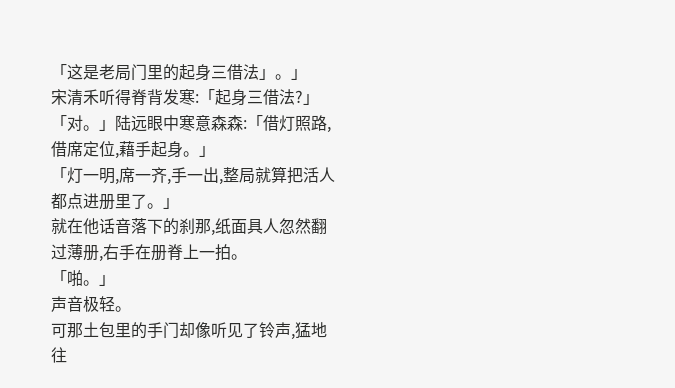「这是老局门里的起身三借法」。」
宋清禾听得脊背发寒:「起身三借法?」
「对。」陆远眼中寒意森森:「借灯照路,借席定位,藉手起身。」
「灯一明,席一齐,手一出,整局就算把活人都点进册里了。」
就在他话音落下的刹那,纸面具人忽然翻过薄册,右手在册脊上一拍。
「啪。」
声音极轻。
可那土包里的手门却像听见了铃声,猛地往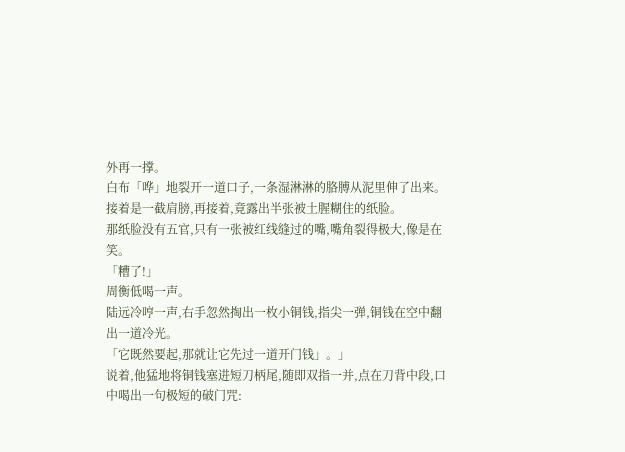外再一撑。
白布「哗」地裂开一道口子,一条湿淋淋的胳膊从泥里伸了出来。
接着是一截肩膀,再接着,竟露出半张被土腥糊住的纸脸。
那纸脸没有五官,只有一张被红线缝过的嘴,嘴角裂得极大,像是在笑。
「糟了!」
周衡低喝一声。
陆远冷哼一声,右手忽然掏出一枚小铜钱,指尖一弹,铜钱在空中翻出一道冷光。
「它既然要起,那就让它先过一道开门钱」。」
说着,他猛地将铜钱塞进短刀柄尾,随即双指一并,点在刀背中段,口中喝出一句极短的破门咒: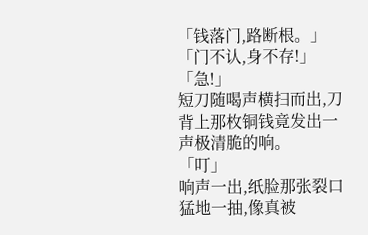「钱落门,路断根。」
「门不认,身不存!」
「急!」
短刀随喝声横扫而出,刀背上那枚铜钱竟发出一声极清脆的响。
「叮」
响声一出,纸脸那张裂口猛地一抽,像真被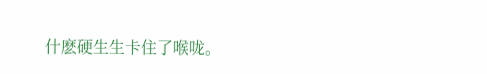什麽硬生生卡住了喉咙。